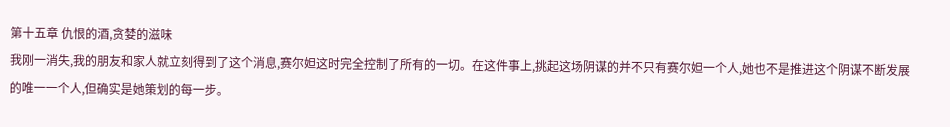第十五章 仇恨的酒,贪婪的滋味
我刚一消失,我的朋友和家人就立刻得到了这个消息,赛尔妲这时完全控制了所有的一切。在这件事上,挑起这场阴谋的并不只有赛尔妲一个人,她也不是推进这个阴谋不断发展的唯一一个人,但确实是她策划的每一步。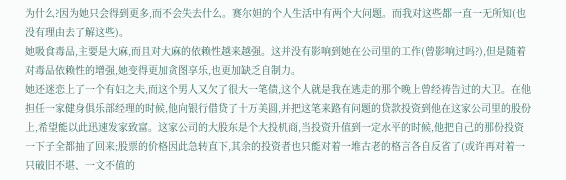为什么?因为她只会得到更多,而不会失去什么。赛尔妲的个人生活中有两个大问题。而我对这些都一直一无所知(也没有理由去了解这些)。
她吸食毒品,主要是大麻,而且对大麻的依赖性越来越强。这并没有影响到她在公司里的工作(曾影响过吗?),但是随着对毒品依赖性的增强,她变得更加贪图享乐,也更加缺乏自制力。
她还迷恋上了一个有妇之夫,而这个男人又欠了很大一笔债,这个人就是我在逃走的那个晚上曾经祷告过的大卫。在他担任一家健身俱乐部经理的时候,他向银行借贷了十万美圆,并把这笔来路有问题的贷款投资到他在这家公司里的股份上,希望能以此迅速发家致富。这家公司的大股东是个大投机商,当投资升值到一定水平的时候,他把自己的那份投资一下子全都抽了回来;股票的价格因此急转直下,其余的投资者也只能对着一堆古老的格言各自反省了(或许再对着一只破旧不堪、一文不值的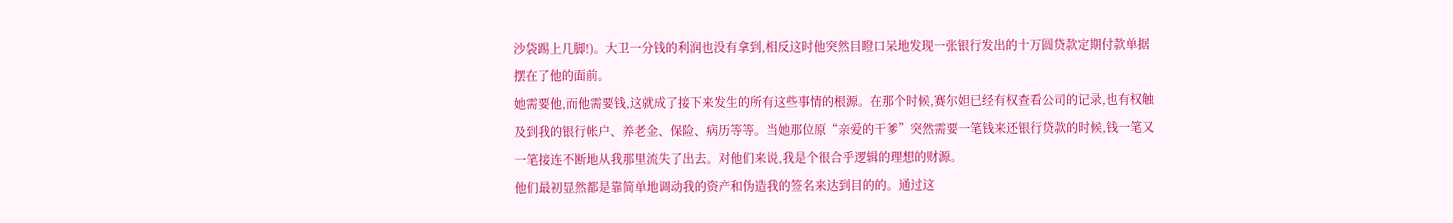沙袋踢上几脚!)。大卫一分钱的利润也没有拿到,相反这时他突然目瞪口呆地发现一张银行发出的十万圆贷款定期付款单据摆在了他的面前。
她需要他,而他需要钱,这就成了接下来发生的所有这些事情的根源。在那个时候,赛尔妲已经有权查看公司的记录,也有权触及到我的银行帐户、养老金、保险、病历等等。当她那位原“亲爱的干爹”突然需要一笔钱来还银行贷款的时候,钱一笔又一笔接连不断地从我那里流失了出去。对他们来说,我是个很合乎逻辑的理想的财源。
他们最初显然都是靠简单地调动我的资产和伪造我的签名来达到目的的。通过这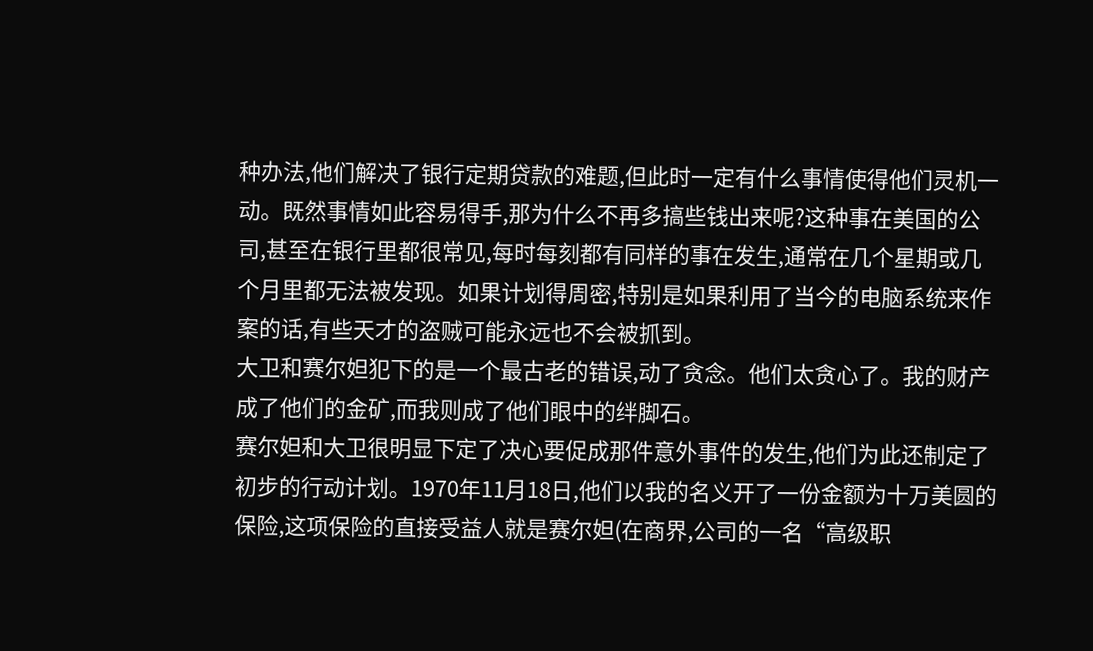种办法,他们解决了银行定期贷款的难题,但此时一定有什么事情使得他们灵机一动。既然事情如此容易得手,那为什么不再多搞些钱出来呢?这种事在美国的公司,甚至在银行里都很常见,每时每刻都有同样的事在发生,通常在几个星期或几个月里都无法被发现。如果计划得周密,特别是如果利用了当今的电脑系统来作案的话,有些天才的盗贼可能永远也不会被抓到。
大卫和赛尔妲犯下的是一个最古老的错误,动了贪念。他们太贪心了。我的财产成了他们的金矿,而我则成了他们眼中的绊脚石。
赛尔妲和大卫很明显下定了决心要促成那件意外事件的发生,他们为此还制定了初步的行动计划。1970年11月18日,他们以我的名义开了一份金额为十万美圆的保险,这项保险的直接受益人就是赛尔妲(在商界,公司的一名“高级职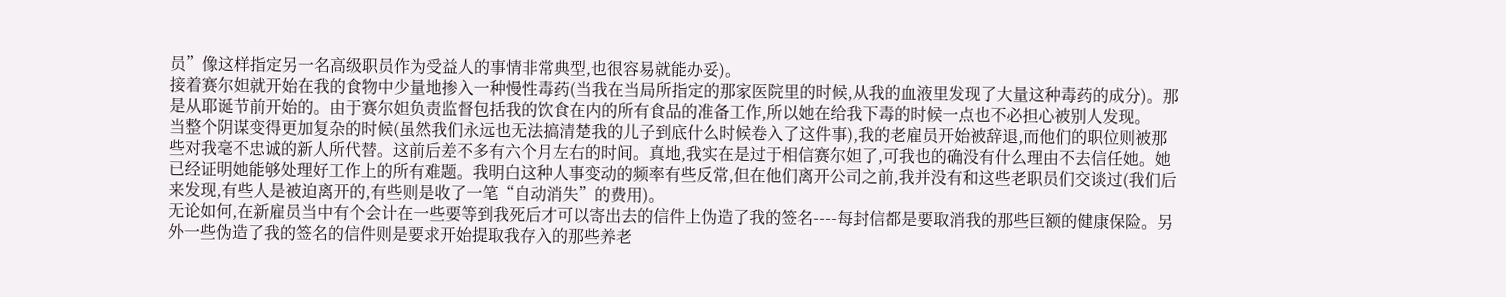员”像这样指定另一名高级职员作为受益人的事情非常典型,也很容易就能办妥)。
接着赛尔妲就开始在我的食物中少量地掺入一种慢性毒药(当我在当局所指定的那家医院里的时候,从我的血液里发现了大量这种毒药的成分)。那是从耶诞节前开始的。由于赛尔妲负责监督包括我的饮食在内的所有食品的准备工作,所以她在给我下毒的时候一点也不必担心被别人发现。
当整个阴谋变得更加复杂的时候(虽然我们永远也无法搞清楚我的儿子到底什么时候卷入了这件事),我的老雇员开始被辞退,而他们的职位则被那些对我毫不忠诚的新人所代替。这前后差不多有六个月左右的时间。真地,我实在是过于相信赛尔妲了,可我也的确没有什么理由不去信任她。她已经证明她能够处理好工作上的所有难题。我明白这种人事变动的频率有些反常,但在他们离开公司之前,我并没有和这些老职员们交谈过(我们后来发现,有些人是被迫离开的,有些则是收了一笔“自动消失”的费用)。
无论如何,在新雇员当中有个会计在一些要等到我死后才可以寄出去的信件上伪造了我的签名----每封信都是要取消我的那些巨额的健康保险。另外一些伪造了我的签名的信件则是要求开始提取我存入的那些养老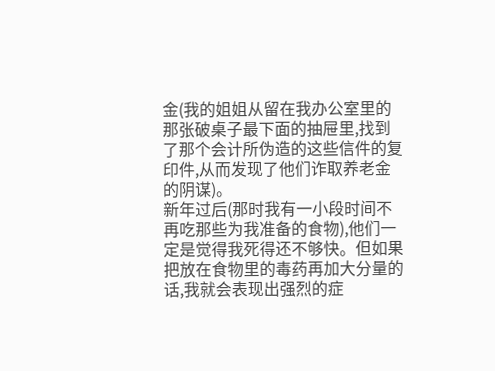金(我的姐姐从留在我办公室里的那张破桌子最下面的抽屉里,找到了那个会计所伪造的这些信件的复印件,从而发现了他们诈取养老金的阴谋)。
新年过后(那时我有一小段时间不再吃那些为我准备的食物),他们一定是觉得我死得还不够快。但如果把放在食物里的毒药再加大分量的话,我就会表现出强烈的症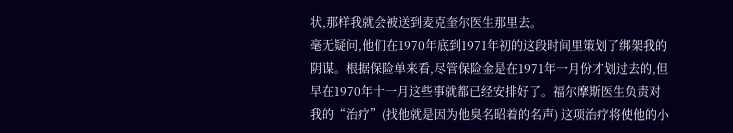状,那样我就会被送到麦克奎尔医生那里去。
毫无疑问,他们在1970年底到1971年初的这段时间里策划了绑架我的阴谋。根据保险单来看,尽管保险金是在1971年一月份才划过去的,但早在1970年十一月这些事就都已经安排好了。福尔摩斯医生负责对我的“治疗”(找他就是因为他臭名昭着的名声) 这项治疗将使他的小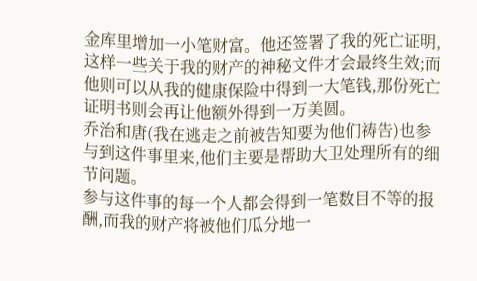金库里增加一小笔财富。他还签署了我的死亡证明,这样一些关于我的财产的神秘文件才会最终生效;而他则可以从我的健康保险中得到一大笔钱,那份死亡证明书则会再让他额外得到一万美圆。
乔治和唐(我在逃走之前被告知要为他们祷告)也参与到这件事里来,他们主要是帮助大卫处理所有的细节问题。
参与这件事的每一个人都会得到一笔数目不等的报酬,而我的财产将被他们瓜分地一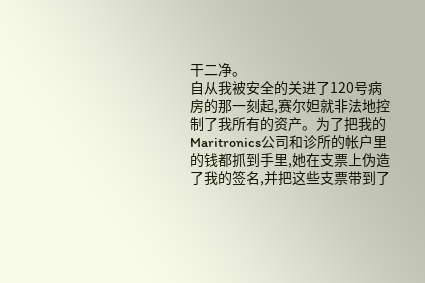干二净。
自从我被安全的关进了120号病房的那一刻起,赛尔妲就非法地控制了我所有的资产。为了把我的Maritronics公司和诊所的帐户里的钱都抓到手里,她在支票上伪造了我的签名,并把这些支票带到了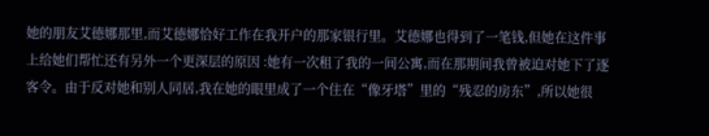她的朋友艾德娜那里,而艾德娜恰好工作在我开户的那家银行里。艾德娜也得到了一笔钱,但她在这件事上给她们帮忙还有另外一个更深层的原因 :她有一次租了我的一间公寓,而在那期间我曾被迫对她下了逐客令。由于反对她和别人同居,我在她的眼里成了一个住在“像牙塔”里的“残忍的房东”,所以她很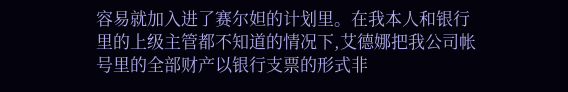容易就加入进了赛尔妲的计划里。在我本人和银行里的上级主管都不知道的情况下,艾德娜把我公司帐号里的全部财产以银行支票的形式非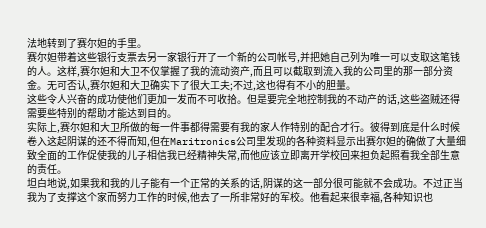法地转到了赛尔妲的手里。
赛尔妲带着这些银行支票去另一家银行开了一个新的公司帐号,并把她自己列为唯一可以支取这笔钱的人。这样,赛尔妲和大卫不仅掌握了我的流动资产,而且可以截取到流入我的公司里的那一部分资金。无可否认,赛尔妲和大卫确实下了很大工夫;不过,这也得有不小的胆量。
这些令人兴奋的成功使他们更加一发而不可收拾。但是要完全地控制我的不动产的话,这些盗贼还得需要些特别的帮助才能达到目的。
实际上,赛尔妲和大卫所做的每一件事都得需要有我的家人作特别的配合才行。彼得到底是什么时候卷入这起阴谋的还不得而知,但在Maritronics公司里发现的各种资料显示出赛尔妲的确做了大量细致全面的工作促使我的儿子相信我已经精神失常,而他应该立即离开学校回来担负起照看我全部生意的责任。
坦白地说,如果我和我的儿子能有一个正常的关系的话,阴谋的这一部分很可能就不会成功。不过正当我为了支撑这个家而努力工作的时候,他去了一所非常好的军校。他看起来很幸福,各种知识也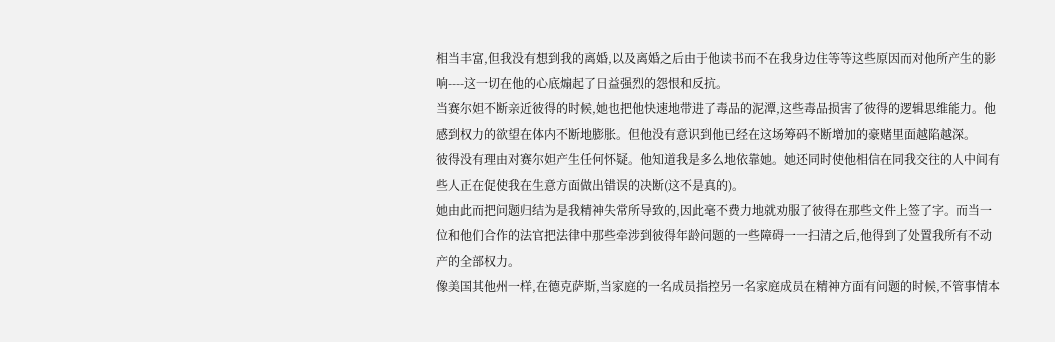相当丰富,但我没有想到我的离婚,以及离婚之后由于他读书而不在我身边住等等这些原因而对他所产生的影响----这一切在他的心底煽起了日益强烈的怨恨和反抗。
当赛尔妲不断亲近彼得的时候,她也把他快速地带进了毒品的泥潭,这些毒品损害了彼得的逻辑思维能力。他感到权力的欲望在体内不断地膨胀。但他没有意识到他已经在这场筹码不断增加的豪赌里面越陷越深。
彼得没有理由对赛尔妲产生任何怀疑。他知道我是多么地依靠她。她还同时使他相信在同我交往的人中间有些人正在促使我在生意方面做出错误的决断(这不是真的)。
她由此而把问题归结为是我精神失常所导致的,因此毫不费力地就劝服了彼得在那些文件上签了字。而当一位和他们合作的法官把法律中那些牵涉到彼得年龄问题的一些障碍一一扫清之后,他得到了处置我所有不动产的全部权力。
像美国其他州一样,在德克萨斯,当家庭的一名成员指控另一名家庭成员在精神方面有问题的时候,不管事情本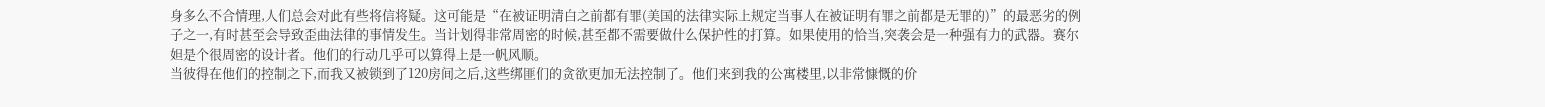身多么不合情理,人们总会对此有些将信将疑。这可能是“在被证明清白之前都有罪(美国的法律实际上规定当事人在被证明有罪之前都是无罪的)”的最恶劣的例子之一,有时甚至会导致歪曲法律的事情发生。当计划得非常周密的时候,甚至都不需要做什么保护性的打算。如果使用的恰当,突袭会是一种强有力的武器。赛尔妲是个很周密的设计者。他们的行动几乎可以算得上是一帆风顺。
当彼得在他们的控制之下,而我又被锁到了120房间之后,这些绑匪们的贪欲更加无法控制了。他们来到我的公寓楼里,以非常慷慨的价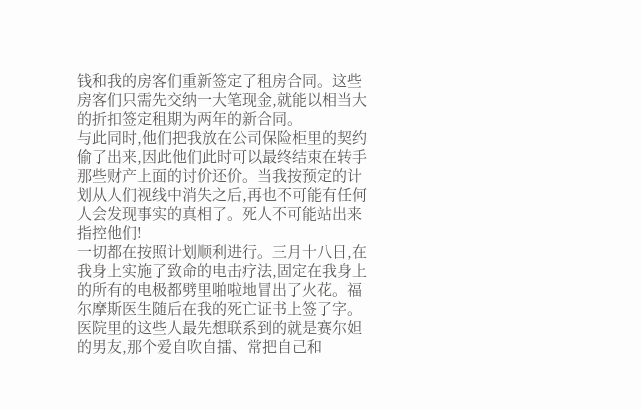钱和我的房客们重新签定了租房合同。这些房客们只需先交纳一大笔现金,就能以相当大的折扣签定租期为两年的新合同。
与此同时,他们把我放在公司保险柜里的契约偷了出来,因此他们此时可以最终结束在转手那些财产上面的讨价还价。当我按预定的计划从人们视线中消失之后,再也不可能有任何人会发现事实的真相了。死人不可能站出来指控他们!
一切都在按照计划顺利进行。三月十八日,在我身上实施了致命的电击疗法,固定在我身上的所有的电极都劈里啪啦地冒出了火花。福尔摩斯医生随后在我的死亡证书上签了字。
医院里的这些人最先想联系到的就是赛尔妲的男友,那个爱自吹自擂、常把自己和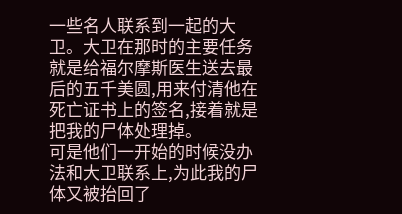一些名人联系到一起的大卫。大卫在那时的主要任务就是给福尔摩斯医生送去最后的五千美圆,用来付清他在死亡证书上的签名,接着就是把我的尸体处理掉。
可是他们一开始的时候没办法和大卫联系上,为此我的尸体又被抬回了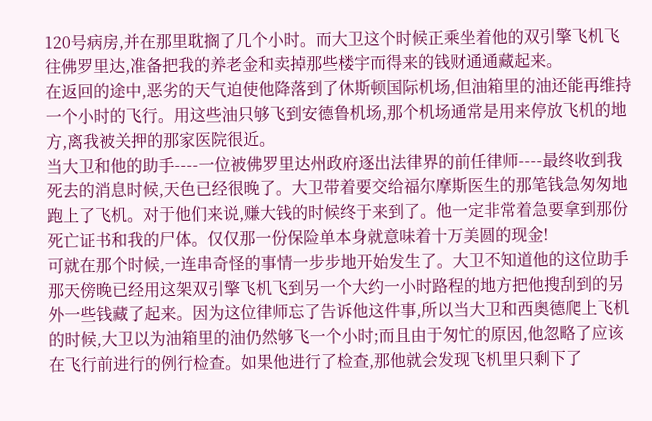120号病房,并在那里耽搁了几个小时。而大卫这个时候正乘坐着他的双引擎飞机飞往佛罗里达,准备把我的养老金和卖掉那些楼宇而得来的钱财通通藏起来。
在返回的途中,恶劣的天气迫使他降落到了休斯顿国际机场,但油箱里的油还能再维持一个小时的飞行。用这些油只够飞到安德鲁机场,那个机场通常是用来停放飞机的地方,离我被关押的那家医院很近。
当大卫和他的助手----一位被佛罗里达州政府逐出法律界的前任律师----最终收到我死去的消息时候,天色已经很晚了。大卫带着要交给福尔摩斯医生的那笔钱急匆匆地跑上了飞机。对于他们来说,赚大钱的时候终于来到了。他一定非常着急要拿到那份死亡证书和我的尸体。仅仅那一份保险单本身就意味着十万美圆的现金!
可就在那个时候,一连串奇怪的事情一步步地开始发生了。大卫不知道他的这位助手那天傍晚已经用这架双引擎飞机飞到另一个大约一小时路程的地方把他搜刮到的另外一些钱藏了起来。因为这位律师忘了告诉他这件事,所以当大卫和西奥德爬上飞机的时候,大卫以为油箱里的油仍然够飞一个小时;而且由于匆忙的原因,他忽略了应该在飞行前进行的例行检查。如果他进行了检查,那他就会发现飞机里只剩下了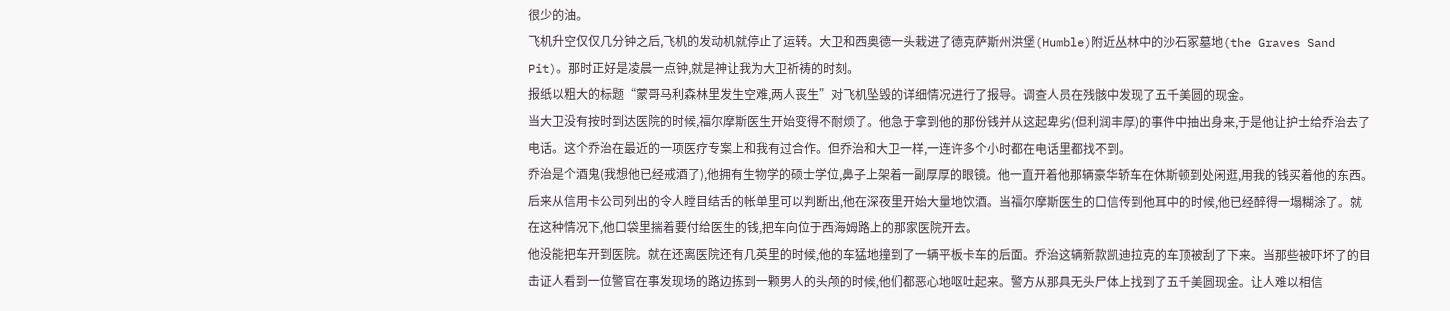很少的油。
飞机升空仅仅几分钟之后,飞机的发动机就停止了运转。大卫和西奥德一头栽进了德克萨斯州洪堡(Humble)附近丛林中的沙石冢墓地(the Graves Sand Pit)。那时正好是凌晨一点钟,就是神让我为大卫祈祷的时刻。
报纸以粗大的标题“蒙哥马利森林里发生空难,两人丧生”对飞机坠毁的详细情况进行了报导。调查人员在残骸中发现了五千美圆的现金。
当大卫没有按时到达医院的时候,福尔摩斯医生开始变得不耐烦了。他急于拿到他的那份钱并从这起卑劣(但利润丰厚)的事件中抽出身来,于是他让护士给乔治去了电话。这个乔治在最近的一项医疗专案上和我有过合作。但乔治和大卫一样,一连许多个小时都在电话里都找不到。
乔治是个酒鬼(我想他已经戒酒了),他拥有生物学的硕士学位,鼻子上架着一副厚厚的眼镜。他一直开着他那辆豪华轿车在休斯顿到处闲逛,用我的钱买着他的东西。
后来从信用卡公司列出的令人瞠目结舌的帐单里可以判断出,他在深夜里开始大量地饮酒。当福尔摩斯医生的口信传到他耳中的时候,他已经醉得一塌糊涂了。就在这种情况下,他口袋里揣着要付给医生的钱,把车向位于西海姆路上的那家医院开去。
他没能把车开到医院。就在还离医院还有几英里的时候,他的车猛地撞到了一辆平板卡车的后面。乔治这辆新款凯迪拉克的车顶被刮了下来。当那些被吓坏了的目击证人看到一位警官在事发现场的路边拣到一颗男人的头颅的时候,他们都恶心地呕吐起来。警方从那具无头尸体上找到了五千美圆现金。让人难以相信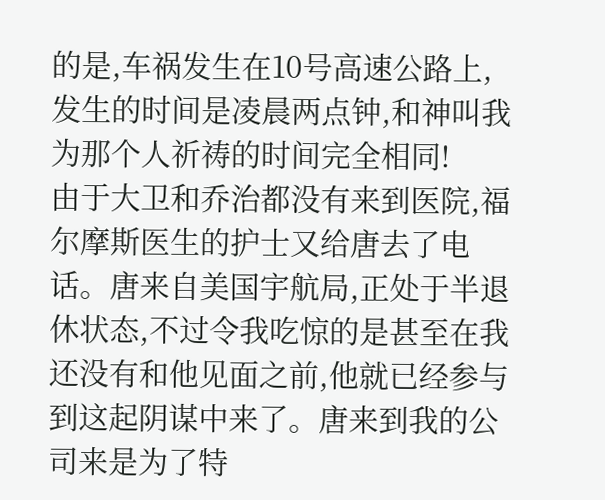的是,车祸发生在10号高速公路上,发生的时间是凌晨两点钟,和神叫我为那个人祈祷的时间完全相同!
由于大卫和乔治都没有来到医院,福尔摩斯医生的护士又给唐去了电话。唐来自美国宇航局,正处于半退休状态,不过令我吃惊的是甚至在我还没有和他见面之前,他就已经参与到这起阴谋中来了。唐来到我的公司来是为了特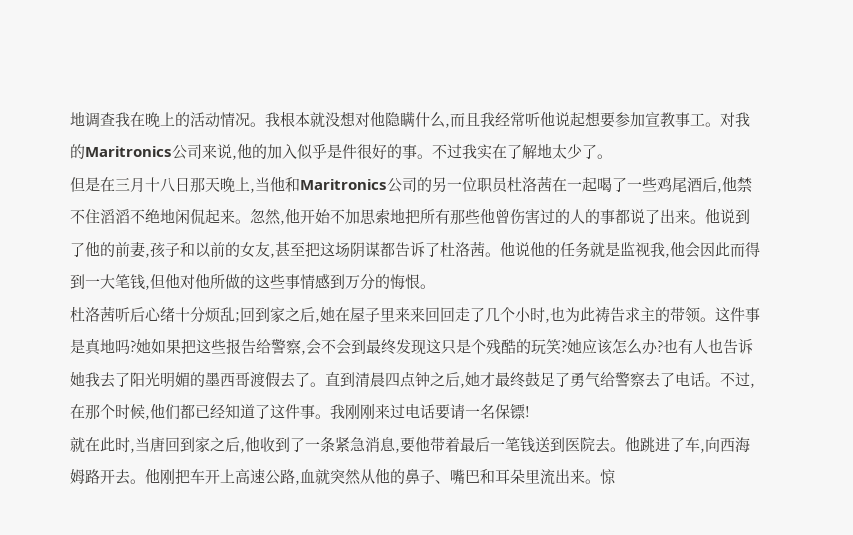地调查我在晚上的活动情况。我根本就没想对他隐瞒什么,而且我经常听他说起想要参加宣教事工。对我的Maritronics公司来说,他的加入似乎是件很好的事。不过我实在了解地太少了。
但是在三月十八日那天晚上,当他和Maritronics公司的另一位职员杜洛茜在一起喝了一些鸡尾酒后,他禁不住滔滔不绝地闲侃起来。忽然,他开始不加思索地把所有那些他曾伤害过的人的事都说了出来。他说到了他的前妻,孩子和以前的女友,甚至把这场阴谋都告诉了杜洛茜。他说他的任务就是监视我,他会因此而得到一大笔钱,但他对他所做的这些事情感到万分的悔恨。
杜洛茜听后心绪十分烦乱;回到家之后,她在屋子里来来回回走了几个小时,也为此祷告求主的带领。这件事是真地吗?她如果把这些报告给警察,会不会到最终发现这只是个残酷的玩笑?她应该怎么办?也有人也告诉她我去了阳光明媚的墨西哥渡假去了。直到清晨四点钟之后,她才最终鼓足了勇气给警察去了电话。不过,在那个时候,他们都已经知道了这件事。我刚刚来过电话要请一名保镖!
就在此时,当唐回到家之后,他收到了一条紧急消息,要他带着最后一笔钱送到医院去。他跳进了车,向西海姆路开去。他刚把车开上高速公路,血就突然从他的鼻子、嘴巴和耳朵里流出来。惊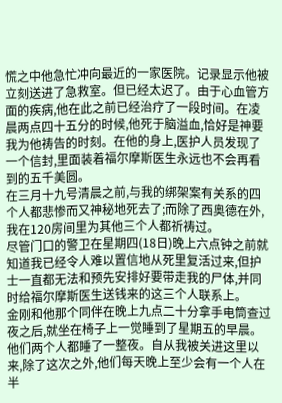慌之中他急忙冲向最近的一家医院。记录显示他被立刻送进了急救室。但已经太迟了。由于心血管方面的疾病,他在此之前已经治疗了一段时间。在凌晨两点四十五分的时候,他死于脑溢血,恰好是神要我为他祷告的时刻。在他的身上,医护人员发现了一个信封,里面装着福尔摩斯医生永远也不会再看到的五千美圆。
在三月十九号清晨之前,与我的绑架案有关系的四个人都悲惨而又神秘地死去了;而除了西奥德在外,我在120房间里为其他三个人都祈祷过。
尽管门口的警卫在星期四(18日)晚上六点钟之前就知道我已经令人难以置信地从死里复活过来,但护士一直都无法和预先安排好要带走我的尸体,并同时给福尔摩斯医生送钱来的这三个人联系上。
金刚和他那个同伴在晚上九点二十分拿手电筒查过夜之后,就坐在椅子上一觉睡到了星期五的早晨。他们两个人都睡了一整夜。自从我被关进这里以来,除了这次之外,他们每天晚上至少会有一个人在半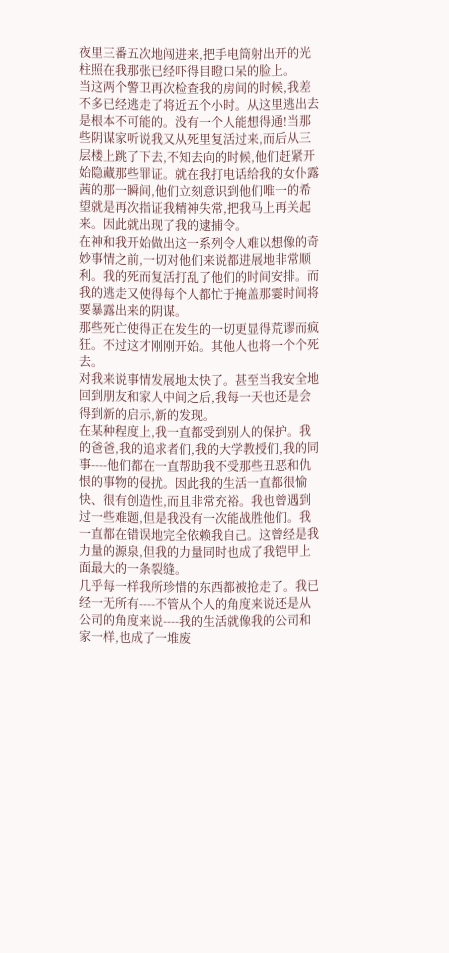夜里三番五次地闯进来,把手电筒射出开的光柱照在我那张已经吓得目瞪口呆的脸上。
当这两个警卫再次检查我的房间的时候,我差不多已经逃走了将近五个小时。从这里逃出去是根本不可能的。没有一个人能想得通!当那些阴谋家听说我又从死里复活过来,而后从三层楼上跳了下去,不知去向的时候,他们赶紧开始隐藏那些罪证。就在我打电话给我的女仆露茜的那一瞬间,他们立刻意识到他们唯一的希望就是再次指证我精神失常,把我马上再关起来。因此就出现了我的逮捕令。
在神和我开始做出这一系列令人难以想像的奇妙事情之前,一切对他们来说都进展地非常顺利。我的死而复活打乱了他们的时间安排。而我的逃走又使得每个人都忙于掩盖那霎时间将要暴露出来的阴谋。
那些死亡使得正在发生的一切更显得荒谬而疯狂。不过这才刚刚开始。其他人也将一个个死去。
对我来说事情发展地太快了。甚至当我安全地回到朋友和家人中间之后,我每一天也还是会得到新的启示,新的发现。
在某种程度上,我一直都受到别人的保护。我的爸爸,我的追求者们,我的大学教授们,我的同事----他们都在一直帮助我不受那些丑恶和仇恨的事物的侵扰。因此我的生活一直都很愉快、很有创造性,而且非常充裕。我也曾遇到过一些难题,但是我没有一次能战胜他们。我一直都在错误地完全依赖我自己。这曾经是我力量的源泉,但我的力量同时也成了我铠甲上面最大的一条裂缝。
几乎每一样我所珍惜的东西都被抢走了。我已经一无所有----不管从个人的角度来说还是从公司的角度来说----我的生活就像我的公司和家一样,也成了一堆废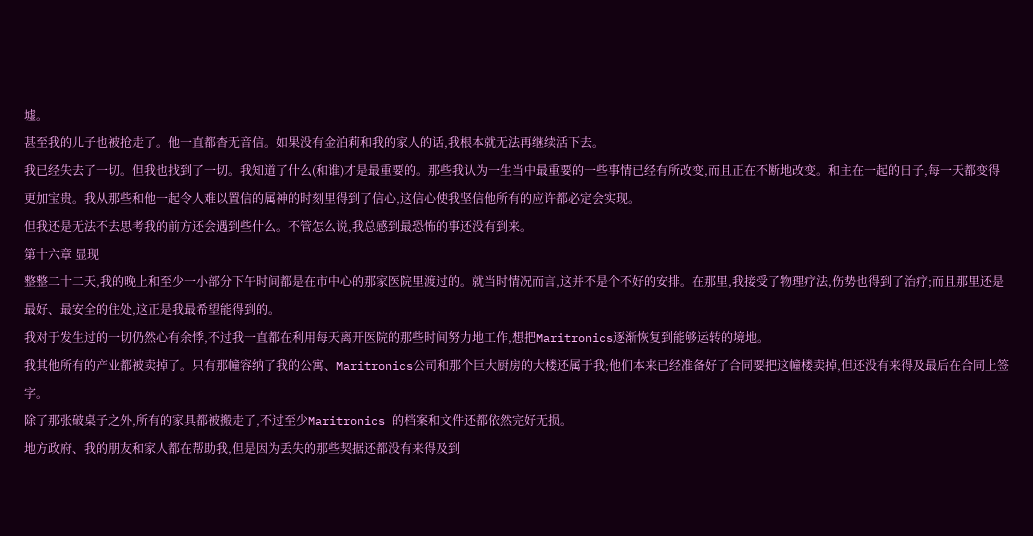墟。
甚至我的儿子也被抢走了。他一直都杳无音信。如果没有金泊莉和我的家人的话,我根本就无法再继续活下去。
我已经失去了一切。但我也找到了一切。我知道了什么(和谁)才是最重要的。那些我认为一生当中最重要的一些事情已经有所改变,而且正在不断地改变。和主在一起的日子,每一天都变得更加宝贵。我从那些和他一起令人难以置信的属神的时刻里得到了信心,这信心使我坚信他所有的应许都必定会实现。
但我还是无法不去思考我的前方还会遇到些什么。不管怎么说,我总感到最恐怖的事还没有到来。
第十六章 显现
整整二十二天,我的晚上和至少一小部分下午时间都是在市中心的那家医院里渡过的。就当时情况而言,这并不是个不好的安排。在那里,我接受了物理疗法,伤势也得到了治疗;而且那里还是最好、最安全的住处,这正是我最希望能得到的。
我对于发生过的一切仍然心有余悸,不过我一直都在利用每天离开医院的那些时间努力地工作,想把Maritronics逐渐恢复到能够运转的境地。
我其他所有的产业都被卖掉了。只有那幢容纳了我的公寓、Maritronics公司和那个巨大厨房的大楼还属于我;他们本来已经准备好了合同要把这幢楼卖掉,但还没有来得及最后在合同上签字。
除了那张破桌子之外,所有的家具都被搬走了,不过至少Maritronics 的档案和文件还都依然完好无损。
地方政府、我的朋友和家人都在帮助我,但是因为丢失的那些契据还都没有来得及到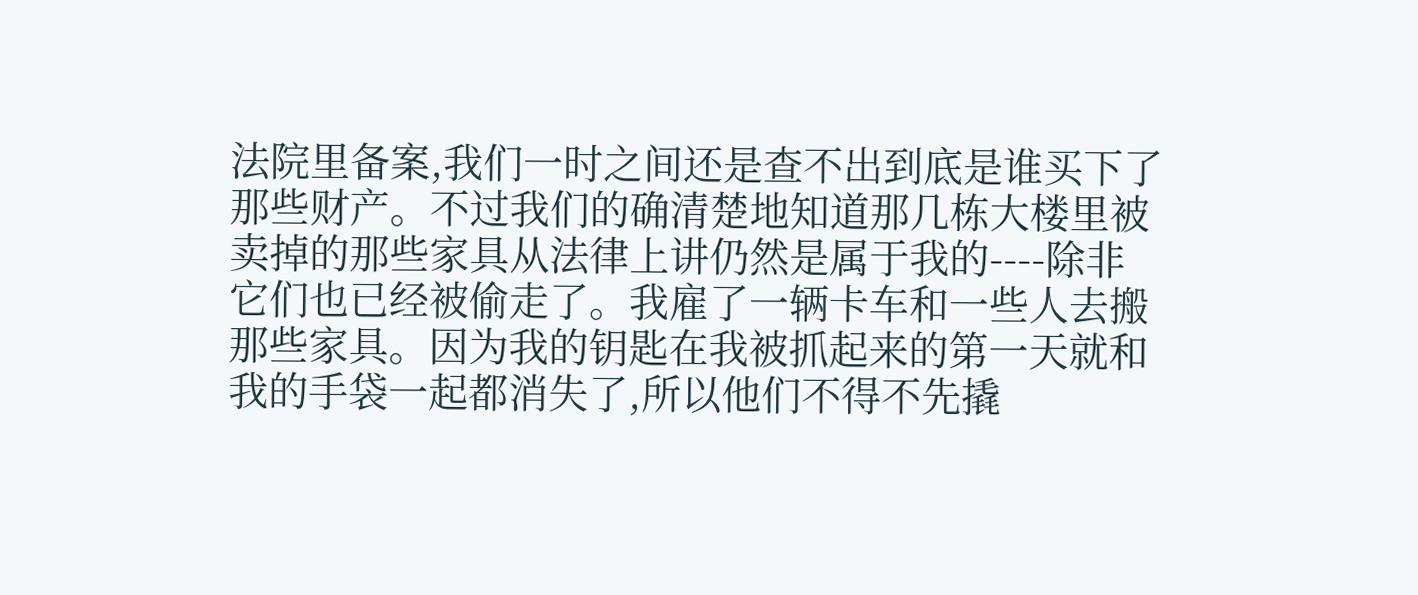法院里备案,我们一时之间还是查不出到底是谁买下了那些财产。不过我们的确清楚地知道那几栋大楼里被卖掉的那些家具从法律上讲仍然是属于我的----除非它们也已经被偷走了。我雇了一辆卡车和一些人去搬那些家具。因为我的钥匙在我被抓起来的第一天就和我的手袋一起都消失了,所以他们不得不先撬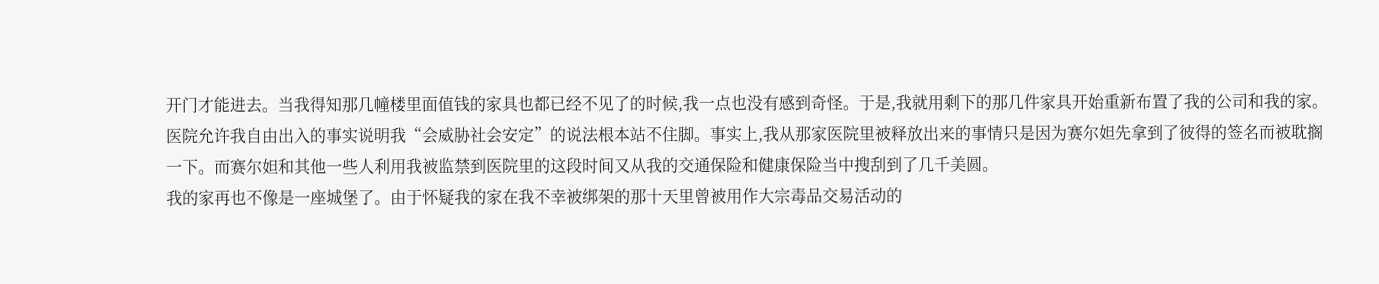开门才能进去。当我得知那几幢楼里面值钱的家具也都已经不见了的时候,我一点也没有感到奇怪。于是,我就用剩下的那几件家具开始重新布置了我的公司和我的家。
医院允许我自由出入的事实说明我“会威胁社会安定”的说法根本站不住脚。事实上,我从那家医院里被释放出来的事情只是因为赛尔妲先拿到了彼得的签名而被耽搁一下。而赛尔妲和其他一些人利用我被监禁到医院里的这段时间又从我的交通保险和健康保险当中搜刮到了几千美圆。
我的家再也不像是一座城堡了。由于怀疑我的家在我不幸被绑架的那十天里曾被用作大宗毒品交易活动的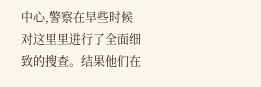中心,警察在早些时候对这里里进行了全面细致的搜查。结果他们在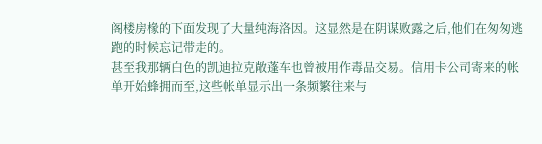阁楼房椽的下面发现了大量纯海洛因。这显然是在阴谋败露之后,他们在匆匆逃跑的时候忘记带走的。
甚至我那辆白色的凯迪拉克敞蓬车也曾被用作毒品交易。信用卡公司寄来的帐单开始蜂拥而至,这些帐单显示出一条频繁往来与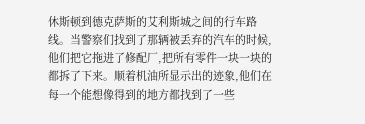休斯顿到德克萨斯的艾利斯城之间的行车路线。当警察们找到了那辆被丢弃的汽车的时候,他们把它拖进了修配厂,把所有零件一块一块的都拆了下来。顺着机油所显示出的迹象,他们在每一个能想像得到的地方都找到了一些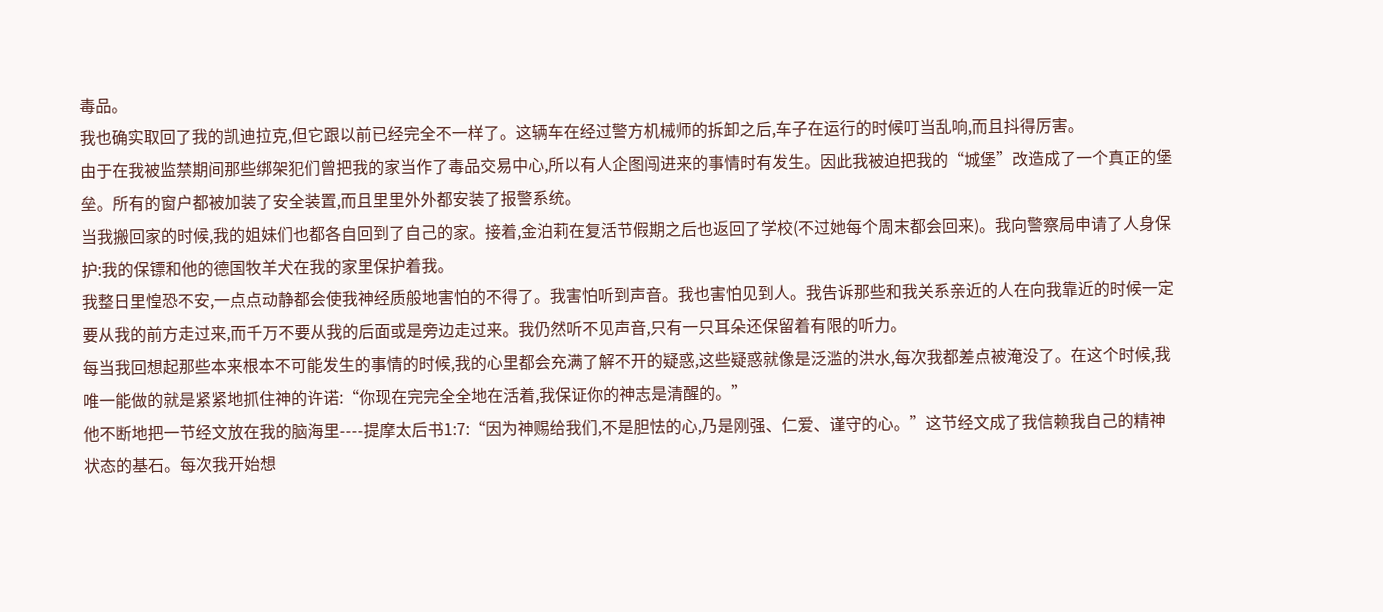毒品。
我也确实取回了我的凯迪拉克,但它跟以前已经完全不一样了。这辆车在经过警方机械师的拆卸之后,车子在运行的时候叮当乱响,而且抖得厉害。
由于在我被监禁期间那些绑架犯们曾把我的家当作了毒品交易中心,所以有人企图闯进来的事情时有发生。因此我被迫把我的“城堡”改造成了一个真正的堡垒。所有的窗户都被加装了安全装置,而且里里外外都安装了报警系统。
当我搬回家的时候,我的姐妹们也都各自回到了自己的家。接着,金泊莉在复活节假期之后也返回了学校(不过她每个周末都会回来)。我向警察局申请了人身保护:我的保镖和他的德国牧羊犬在我的家里保护着我。
我整日里惶恐不安,一点点动静都会使我神经质般地害怕的不得了。我害怕听到声音。我也害怕见到人。我告诉那些和我关系亲近的人在向我靠近的时候一定要从我的前方走过来,而千万不要从我的后面或是旁边走过来。我仍然听不见声音,只有一只耳朵还保留着有限的听力。
每当我回想起那些本来根本不可能发生的事情的时候,我的心里都会充满了解不开的疑惑,这些疑惑就像是泛滥的洪水,每次我都差点被淹没了。在这个时候,我唯一能做的就是紧紧地抓住神的许诺:“你现在完完全全地在活着,我保证你的神志是清醒的。”
他不断地把一节经文放在我的脑海里----提摩太后书1:7:“因为神赐给我们,不是胆怯的心,乃是刚强、仁爱、谨守的心。”这节经文成了我信赖我自己的精神状态的基石。每次我开始想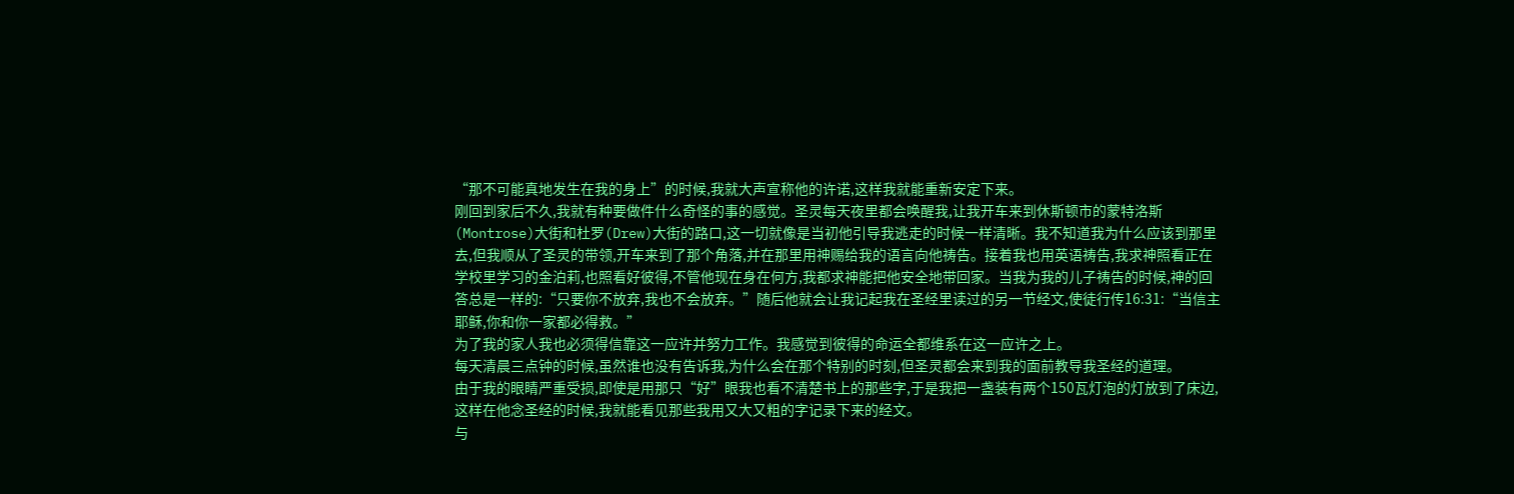“那不可能真地发生在我的身上”的时候,我就大声宣称他的许诺,这样我就能重新安定下来。
刚回到家后不久,我就有种要做件什么奇怪的事的感觉。圣灵每天夜里都会唤醒我,让我开车来到休斯顿市的蒙特洛斯(Montrose)大街和杜罗(Drew)大街的路口,这一切就像是当初他引导我逃走的时候一样清晰。我不知道我为什么应该到那里去,但我顺从了圣灵的带领,开车来到了那个角落,并在那里用神赐给我的语言向他祷告。接着我也用英语祷告,我求神照看正在学校里学习的金泊莉,也照看好彼得,不管他现在身在何方,我都求神能把他安全地带回家。当我为我的儿子祷告的时候,神的回答总是一样的:“只要你不放弃,我也不会放弃。”随后他就会让我记起我在圣经里读过的另一节经文,使徒行传16:31:“当信主耶稣,你和你一家都必得救。”
为了我的家人我也必须得信靠这一应许并努力工作。我感觉到彼得的命运全都维系在这一应许之上。
每天清晨三点钟的时候,虽然谁也没有告诉我,为什么会在那个特别的时刻,但圣灵都会来到我的面前教导我圣经的道理。
由于我的眼睛严重受损,即使是用那只“好”眼我也看不清楚书上的那些字,于是我把一盏装有两个150瓦灯泡的灯放到了床边,这样在他念圣经的时候,我就能看见那些我用又大又粗的字记录下来的经文。
与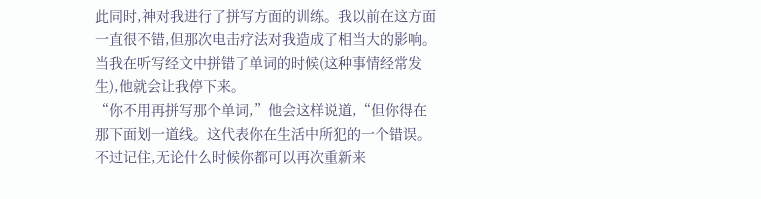此同时,神对我进行了拼写方面的训练。我以前在这方面一直很不错,但那次电击疗法对我造成了相当大的影响。 当我在听写经文中拼错了单词的时候(这种事情经常发生),他就会让我停下来。
“你不用再拼写那个单词,”他会这样说道,“但你得在那下面划一道线。这代表你在生活中所犯的一个错误。不过记住,无论什么时候你都可以再次重新来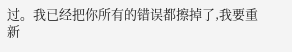过。我已经把你所有的错误都擦掉了,我要重新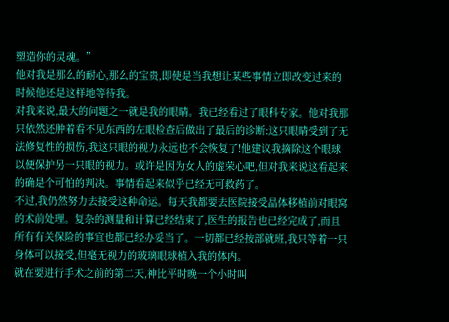塑造你的灵魂。”
他对我是那么的耐心,那么的宝贵,即使是当我想让某些事情立即改变过来的时候他还是这样地等待我。
对我来说,最大的问题之一就是我的眼睛。我已经看过了眼科专家。他对我那只依然还肿着看不见东西的左眼检查后做出了最后的诊断:这只眼睛受到了无法修复性的损伤,我这只眼的视力永远也不会恢复了!他建议我摘除这个眼球以便保护另一只眼的视力。或许是因为女人的虚荣心吧,但对我来说这看起来的确是个可怕的判决。事情看起来似乎已经无可救药了。
不过,我仍然努力去接受这种命运。每天我都要去医院接受晶体移植前对眼窝的术前处理。复杂的测量和计算已经结束了,医生的报告也已经完成了,而且所有有关保险的事宜也都已经办妥当了。一切都已经按部就班,我只等着一只身体可以接受,但毫无视力的玻璃眼球植入我的体内。
就在要进行手术之前的第二天,神比平时晚一个小时叫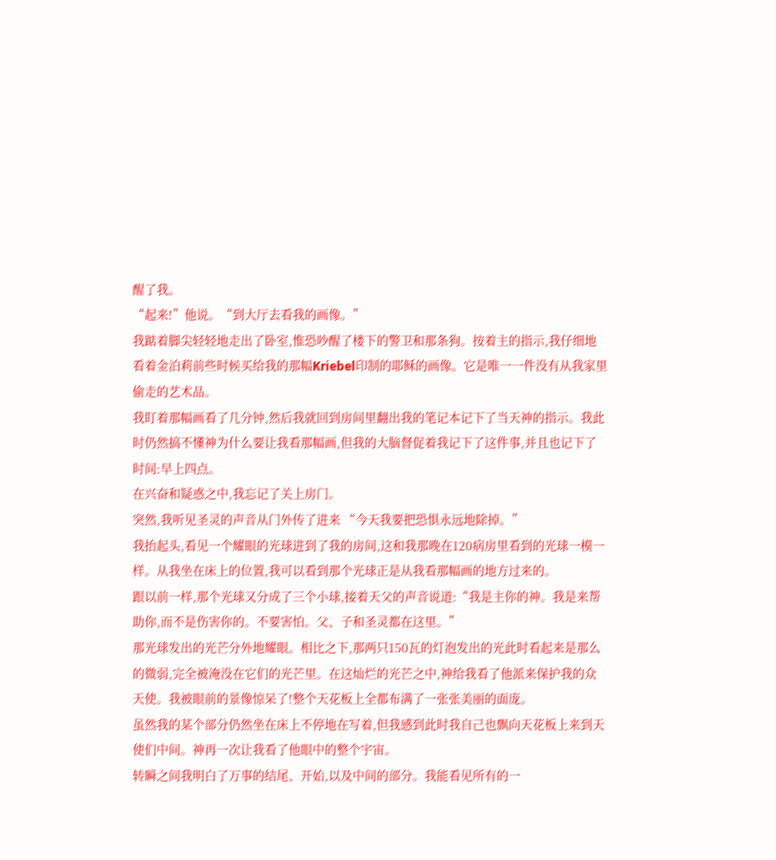醒了我。
“起来!”他说。“到大厅去看我的画像。”
我踮着脚尖轻轻地走出了卧室,惟恐吵醒了楼下的警卫和那条狗。按着主的指示,我仔细地看着金泊莉前些时候买给我的那幅Kriebel印制的耶稣的画像。它是唯一一件没有从我家里偷走的艺术品。
我盯着那幅画看了几分钟,然后我就回到房间里翻出我的笔记本记下了当天神的指示。我此时仍然搞不懂神为什么要让我看那幅画,但我的大脑督促着我记下了这件事,并且也记下了时间:早上四点。
在兴奋和疑惑之中,我忘记了关上房门。
突然,我听见圣灵的声音从门外传了进来 “今天我要把恐惧永远地除掉。”
我抬起头,看见一个耀眼的光球进到了我的房间,这和我那晚在120病房里看到的光球一模一样。从我坐在床上的位置,我可以看到那个光球正是从我看那幅画的地方过来的。
跟以前一样,那个光球又分成了三个小球,接着天父的声音说道:“我是主你的神。我是来帮助你,而不是伤害你的。不要害怕。父、子和圣灵都在这里。”
那光球发出的光芒分外地耀眼。相比之下,那两只150瓦的灯泡发出的光此时看起来是那么的微弱,完全被淹没在它们的光芒里。在这灿烂的光芒之中,神给我看了他派来保护我的众天使。我被眼前的景像惊呆了!整个天花板上全都布满了一张张美丽的面庞。
虽然我的某个部分仍然坐在床上不停地在写着,但我感到此时我自己也飘向天花板上来到天使们中间。神再一次让我看了他眼中的整个宇宙。
转瞬之间我明白了万事的结尾、开始,以及中间的部分。我能看见所有的一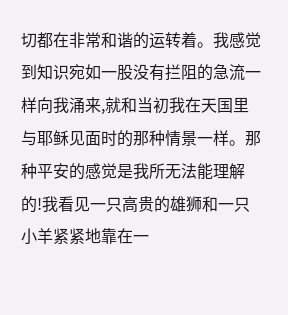切都在非常和谐的运转着。我感觉到知识宛如一股没有拦阻的急流一样向我涌来,就和当初我在天国里与耶稣见面时的那种情景一样。那种平安的感觉是我所无法能理解的!我看见一只高贵的雄狮和一只小羊紧紧地靠在一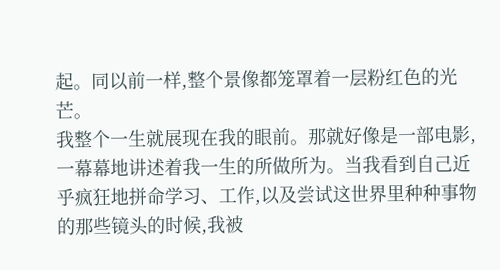起。同以前一样,整个景像都笼罩着一层粉红色的光芒。
我整个一生就展现在我的眼前。那就好像是一部电影,一幕幕地讲述着我一生的所做所为。当我看到自己近乎疯狂地拼命学习、工作,以及尝试这世界里种种事物的那些镜头的时候,我被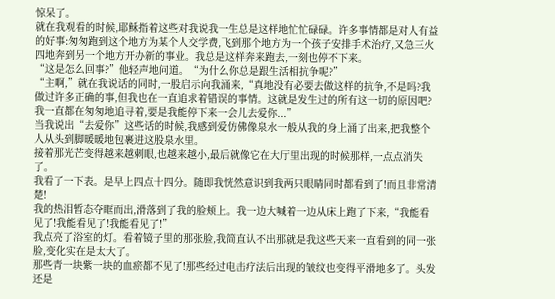惊呆了。
就在我观看的时候,耶稣指着这些对我说我一生总是这样地忙忙碌碌。许多事情都是对人有益的好事:匆匆跑到这个地方为某个人交学费,飞到那个地方为一个孩子安排手术治疗,又急三火四地奔到另一个地方开办新的事业。我总是这样奔来跑去,一刻也停不下来。
“这是怎么回事?”他轻声地问道。“为什么你总是跟生活相抗争呢?”
“主啊,”就在我说话的同时,一股启示向我涌来,“真地没有必要去做这样的抗争,不是吗?我做过许多正确的事,但我也在一直追求着错误的事情。这就是发生过的所有这一切的原因吧?我一直都在匆匆地追寻着,要是我能停下来一会儿去爱你...”
当我说出“去爱你”这些话的时候,我感到爱仿佛像泉水一般从我的身上涌了出来,把我整个人从头到脚暖暖地包裹进这股泉水里。
接着那光芒变得越来越刺眼,也越来越小,最后就像它在大厅里出现的时候那样,一点点消失了。
我看了一下表。是早上四点十四分。随即我恍然意识到我两只眼睛同时都看到了!而且非常清楚!
我的热泪暂态夺眶而出,滑落到了我的脸颊上。我一边大喊着一边从床上跑了下来,“我能看见了!我能看见了!我能看见了!”
我点亮了浴室的灯。看着镜子里的那张脸,我简直认不出那就是我这些天来一直看到的同一张脸,变化实在是太大了。
那些青一块紫一块的血瘀都不见了!那些经过电击疗法后出现的皱纹也变得平滑地多了。头发还是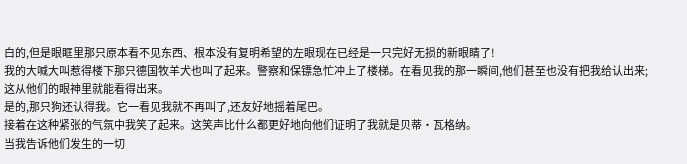白的,但是眼眶里那只原本看不见东西、根本没有复明希望的左眼现在已经是一只完好无损的新眼睛了!
我的大喊大叫惹得楼下那只德国牧羊犬也叫了起来。警察和保镖急忙冲上了楼梯。在看见我的那一瞬间,他们甚至也没有把我给认出来;这从他们的眼神里就能看得出来。
是的,那只狗还认得我。它一看见我就不再叫了,还友好地摇着尾巴。
接着在这种紧张的气氛中我笑了起来。这笑声比什么都更好地向他们证明了我就是贝蒂·瓦格纳。
当我告诉他们发生的一切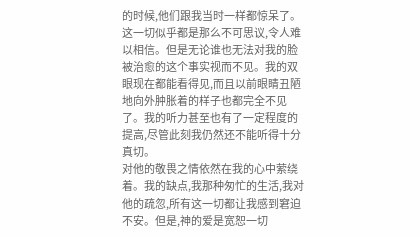的时候,他们跟我当时一样都惊呆了。这一切似乎都是那么不可思议,令人难以相信。但是无论谁也无法对我的脸被治愈的这个事实视而不见。我的双眼现在都能看得见,而且以前眼睛丑陋地向外肿胀着的样子也都完全不见了。我的听力甚至也有了一定程度的提高,尽管此刻我仍然还不能听得十分真切。
对他的敬畏之情依然在我的心中萦绕着。我的缺点,我那种匆忙的生活,我对他的疏忽,所有这一切都让我感到窘迫不安。但是,神的爱是宽恕一切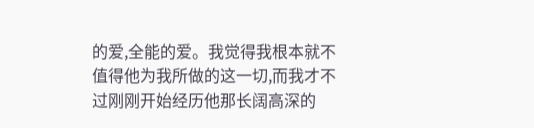的爱,全能的爱。我觉得我根本就不值得他为我所做的这一切,而我才不过刚刚开始经历他那长阔高深的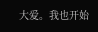大爱。我也开始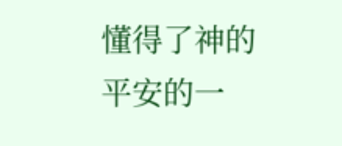懂得了神的平安的一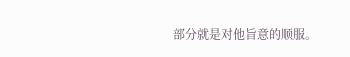部分就是对他旨意的顺服。